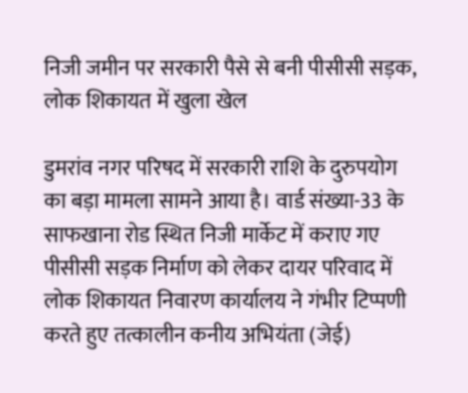निजी जमीन पर सरकारी पैसे से बनी पीसीसी सड़क, लोक शिकायत में खुला खेल

डुमरांव नगर परिषद में सरकारी राशि के दुरुपयोग का बड़ा मामला सामने आया है। वार्ड संख्या-33 के साफखाना रोड स्थित निजी मार्केट में कराए गए पीसीसी सड़क निर्माण को लेकर दायर परिवाद में लोक शिकायत निवारण कार्यालय ने गंभीर टिप्पणी करते हुए तत्कालीन कनीय अभियंता (जेई)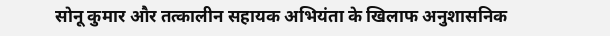सोनू कुमार और तत्कालीन सहायक अभियंता के खिलाफ अनुशासनिक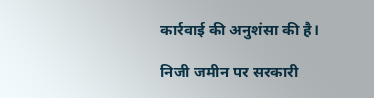कार्रवाई की अनुशंसा की है।

निजी जमीन पर सरकारी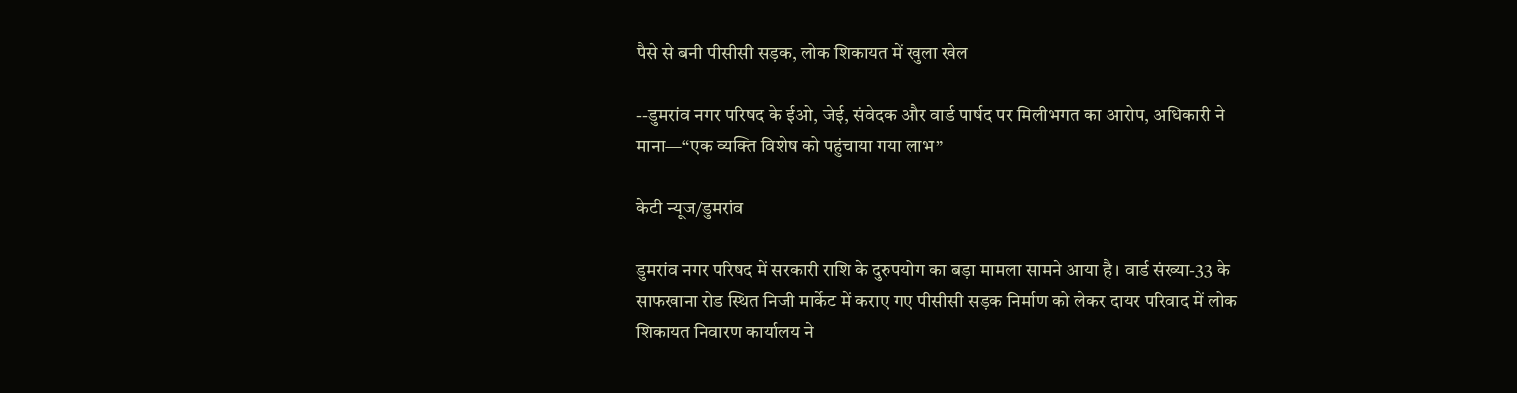पैसे से बनी पीसीसी सड़क, लोक शिकायत में खुला खेल

--डुमरांव नगर परिषद के ईओ, जेई, संवेदक और वार्ड पार्षद पर मिलीभगत का आरोप, अधिकारी ने माना—“एक व्यक्ति विशेष को पहुंचाया गया लाभ”

केटी न्यूज/डुमरांव

डुमरांव नगर परिषद में सरकारी राशि के दुरुपयोग का बड़ा मामला सामने आया है। वार्ड संख्या-33 के साफखाना रोड स्थित निजी मार्केट में कराए गए पीसीसी सड़क निर्माण को लेकर दायर परिवाद में लोक शिकायत निवारण कार्यालय ने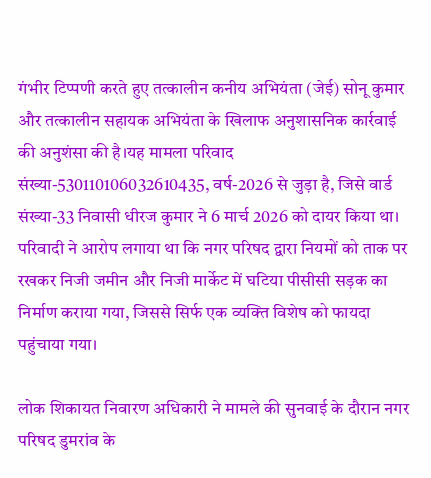गंभीर टिप्पणी करते हुए तत्कालीन कनीय अभियंता (जेई) सोनू कुमार और तत्कालीन सहायक अभियंता के खिलाफ अनुशासनिक कार्रवाई की अनुशंसा की है।यह मामला परिवाद संख्या-530110106032610435, वर्ष-2026 से जुड़ा है, जिसे वार्ड संख्या-33 निवासी धीरज कुमार ने 6 मार्च 2026 को दायर किया था। परिवादी ने आरोप लगाया था कि नगर परिषद द्वारा नियमों को ताक पर रखकर निजी जमीन और निजी मार्केट में घटिया पीसीसी सड़क का निर्माण कराया गया, जिससे सिर्फ एक व्यक्ति विशेष को फायदा पहुंचाया गया।

लोक शिकायत निवारण अधिकारी ने मामले की सुनवाई के दौरान नगर परिषद डुमरांव के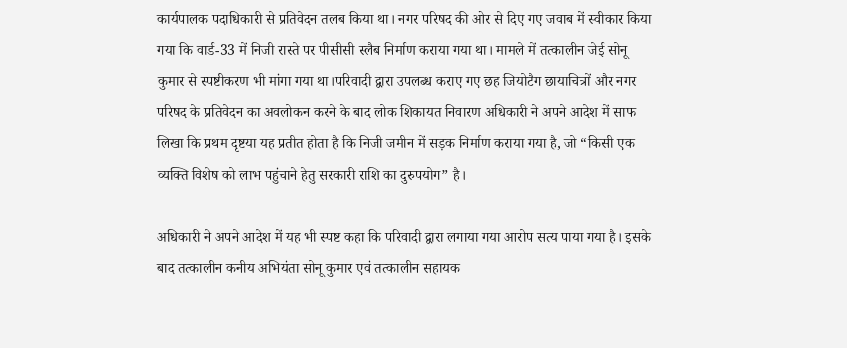कार्यपालक पदाधिकारी से प्रतिवेदन तलब किया था। नगर परिषद की ओर से दिए गए जवाब में स्वीकार किया गया कि वार्ड-33 में निजी रास्ते पर पीसीसी स्लैब निर्माण कराया गया था। मामले में तत्कालीन जेई सोनू कुमार से स्पष्टीकरण भी मांगा गया था।परिवादी द्वारा उपलब्ध कराए गए छह जियोटैग छायाचित्रों और नगर परिषद के प्रतिवेदन का अवलोकन करने के बाद लोक शिकायत निवारण अधिकारी ने अपने आदेश में साफ लिखा कि प्रथम दृष्टया यह प्रतीत होता है कि निजी जमीन में सड़क निर्माण कराया गया है, जो “किसी एक व्यक्ति विशेष को लाभ पहुंचाने हेतु सरकारी राशि का दुरुपयोग” है।

अधिकारी ने अपने आदेश में यह भी स्पष्ट कहा कि परिवादी द्वारा लगाया गया आरोप सत्य पाया गया है। इसके बाद तत्कालीन कनीय अभियंता सोनू कुमार एवं तत्कालीन सहायक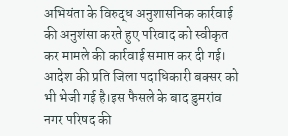अभियंता के विरुद्ध अनुशासनिक कार्रवाई की अनुशंसा करते हुए परिवाद को स्वीकृत कर मामले की कार्रवाई समाप्त कर दी गई। आदेश की प्रति जिला पदाधिकारी बक्सर को भी भेजी गई है।इस फैसले के बाद डुमरांव नगर परिषद की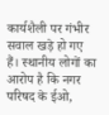कार्यशैली पर गंभीर सवाल खड़े हो गए हैं। स्थानीय लोगों का आरोप है कि नगर परिषद के ईओ,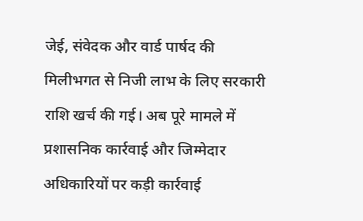जेई, संवेदक और वार्ड पार्षद की मिलीभगत से निजी लाभ के लिए सरकारी राशि खर्च की गई। अब पूरे मामले में प्रशासनिक कार्रवाई और जिम्मेदार अधिकारियों पर कड़ी कार्रवाई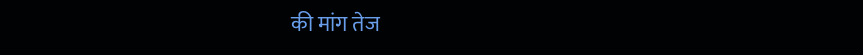की मांग तेज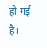हो गई है।